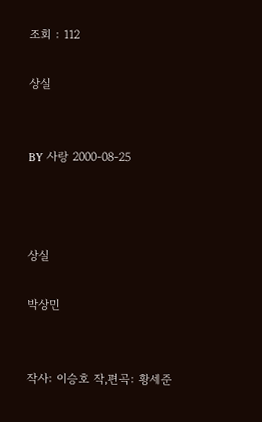조회 : 112

상실


BY 사랑 2000-08-25



상실

박상민


작사: 이승호 작,편곡: 황세준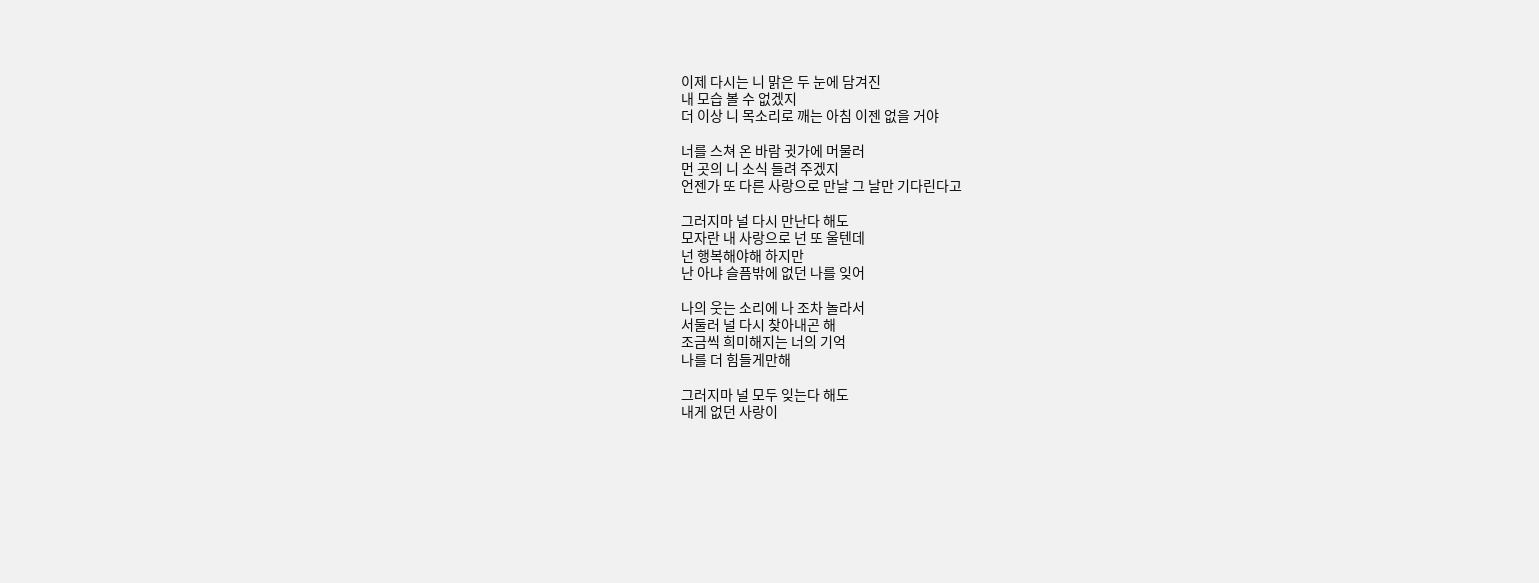이제 다시는 니 맑은 두 눈에 담겨진
내 모습 볼 수 없겠지
더 이상 니 목소리로 깨는 아침 이젠 없을 거야

너를 스쳐 온 바람 귓가에 머물러
먼 곳의 니 소식 들려 주겠지
언젠가 또 다른 사랑으로 만날 그 날만 기다린다고

그러지마 널 다시 만난다 해도
모자란 내 사랑으로 넌 또 울텐데
넌 행복해야해 하지만
난 아냐 슬픔밖에 없던 나를 잊어

나의 웃는 소리에 나 조차 놀라서
서둘러 널 다시 찾아내곤 해
조금씩 희미해지는 너의 기억
나를 더 힘들게만해

그러지마 널 모두 잊는다 해도
내게 없던 사랑이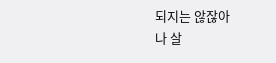되지는 않잖아
나 살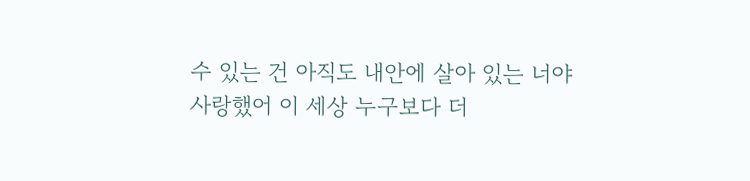수 있는 건 아직도 내안에 살아 있는 너야
사랑했어 이 세상 누구보다 더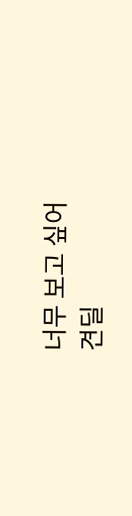너무 보고 싶어
견딜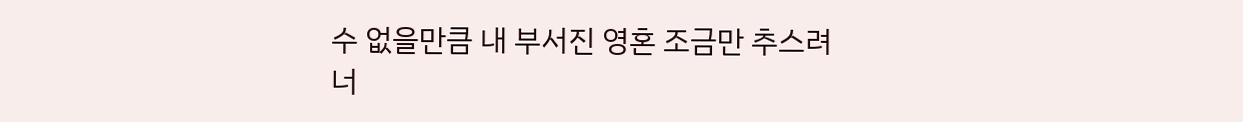수 없을만큼 내 부서진 영혼 조금만 추스려
너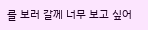를 보러 갈께 너무 보고 싶어